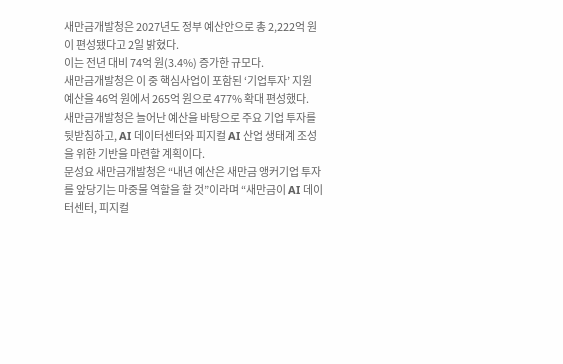새만금개발청은 2027년도 정부 예산안으로 총 2,222억 원이 편성됐다고 2일 밝혔다.
이는 전년 대비 74억 원(3.4%) 증가한 규모다.
새만금개발청은 이 중 핵심사업이 포함된 ‘기업투자’ 지원 예산을 46억 원에서 265억 원으로 477% 확대 편성했다.
새만금개발청은 늘어난 예산을 바탕으로 주요 기업 투자를 뒷받침하고, AI 데이터센터와 피지컬 AI 산업 생태계 조성을 위한 기반을 마련할 계획이다.
문성요 새만금개발청은 “내년 예산은 새만금 앵커기업 투자를 앞당기는 마중물 역할을 할 것”이라며 “새만금이 AI 데이터센터, 피지컬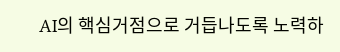AI의 핵심거점으로 거듭나도록 노력하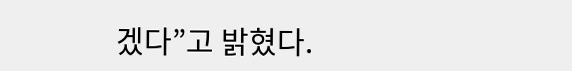겠다”고 밝혔다.